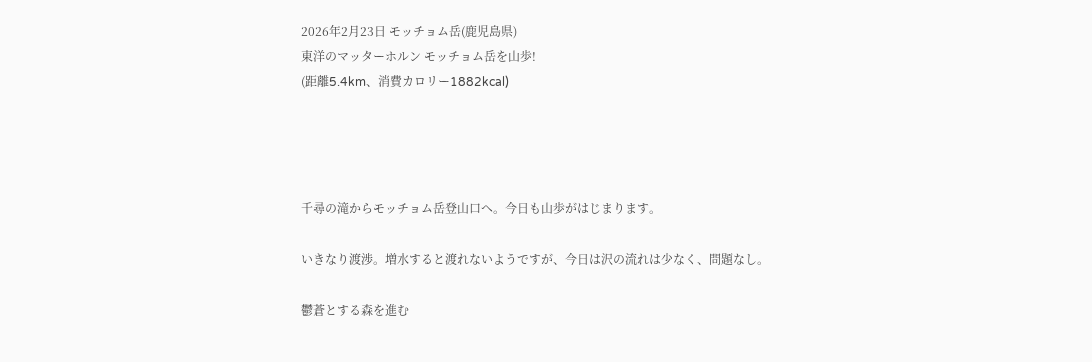2026年2月23日 モッチョム岳(鹿児島県)
東洋のマッターホルン モッチョム岳を山歩!
(距離5.4km、消費カロリー1882kcal)




千尋の滝からモッチョム岳登山口へ。今日も山歩がはじまります。

いきなり渡渉。増水すると渡れないようですが、今日は沢の流れは少なく、問題なし。

鬱蒼とする森を進む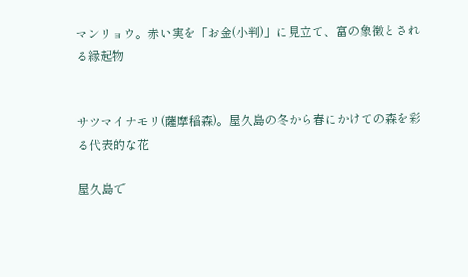マンリョウ。赤い実を「お金(小判)」に見立て、富の象徴とされる縁起物


サツマイナモリ(薩摩稲森)。屋久島の冬から春にかけての森を彩る代表的な花

屋久島で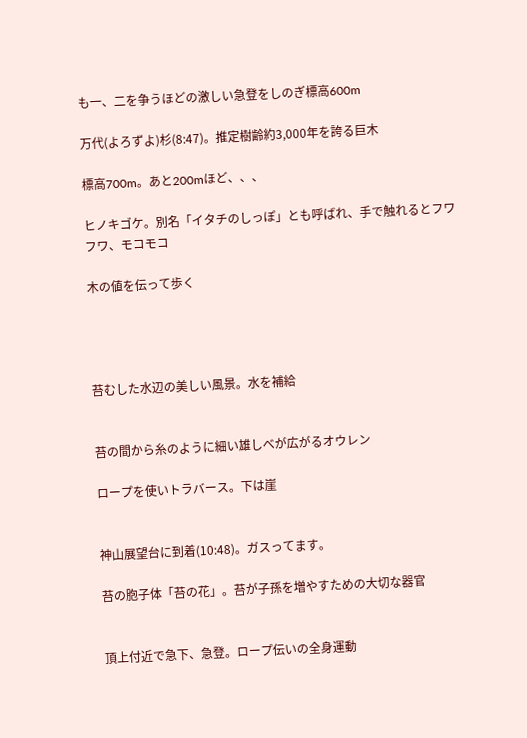も一、二を争うほどの激しい急登をしのぎ標高600m

万代(よろずよ)杉(8:47)。推定樹齢約3,000年を誇る巨木

標高700m。あと200mほど、、、

ヒノキゴケ。別名「イタチのしっぽ」とも呼ばれ、手で触れるとフワフワ、モコモコ

木の値を伝って歩く




苔むした水辺の美しい風景。水を補給


苔の間から糸のように細い雄しべが広がるオウレン

ロープを使いトラバース。下は崖


神山展望台に到着(10:48)。ガスってます。

苔の胞子体「苔の花」。苔が子孫を増やすための大切な器官


頂上付近で急下、急登。ロープ伝いの全身運動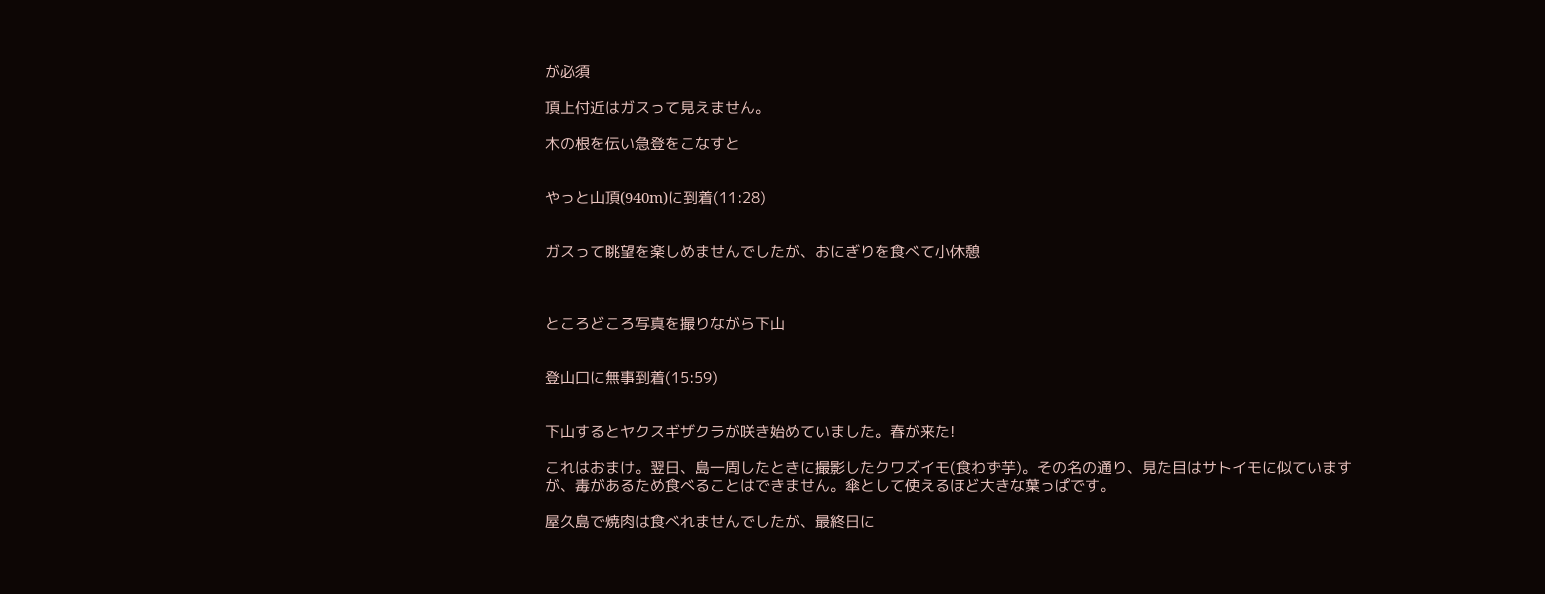が必須

頂上付近はガスって見えません。

木の根を伝い急登をこなすと


やっと山頂(940m)に到着(11:28)


ガスって眺望を楽しめませんでしたが、おにぎりを食べて小休憩



ところどころ写真を撮りながら下山


登山口に無事到着(15:59)


下山するとヤクスギザクラが咲き始めていました。春が来た!

これはおまけ。翌日、島一周したときに撮影したクワズイモ(食わず芋)。その名の通り、見た目はサトイモに似ていますが、毒があるため食べることはできません。傘として使えるほど大きな葉っぱです。

屋久島で焼肉は食べれませんでしたが、最終日に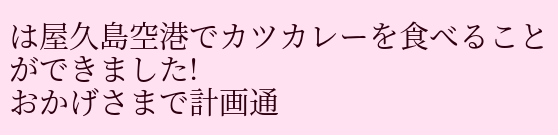は屋久島空港でカツカレーを食べることができました!
おかげさまで計画通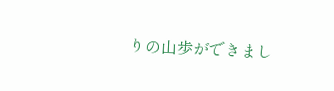りの山歩ができまし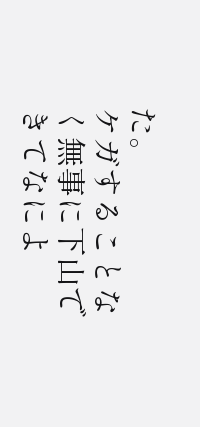た。
ケガすることなく無事に下山できてなによ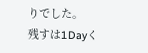りでした。
残すは1Dayく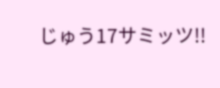じゅう17サミッツ!!